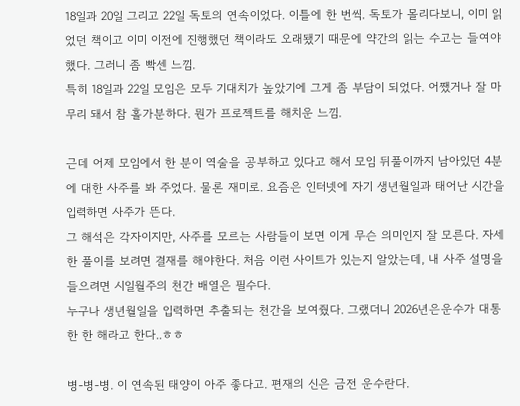18일과 20일 그리고 22일 독토의 연속이었다. 이틀에 한 번씩. 독토가 몰리다보니, 이미 읽었던 책이고 이미 이전에 진행했던 책이라도 오래됐기 때문에 약간의 읽는 수고는 들여야 했다. 그러니 좀 빡센 느낌.
특히 18일과 22일 모임은 모두 기대치가 높았기에 그게 좀 부담이 되었다. 어쨌거나 잘 마무리 돼서 참 홀가분하다. 뭔가 프로젝트를 해치운 느낌.

근데 어제 모임에서 한 분이 역술을 공부하고 있다고 해서 모임 뒤풀이까지 남아있던 4분에 대한 사주를 봐 주었다. 물론 재미로. 요즘은 인터넷에 자기 생년월일과 태어난 시간을 입력하면 사주가 뜬다.
그 해석은 각자이지만, 사주를 모르는 사람들이 보면 이게 무슨 의미인지 잘 모른다. 자세한 풀이를 보려면 결재를 해야한다. 처음 이런 사이트가 있는지 알았는데, 내 사주 설명을 들으려면 시일월주의 천간 배열은 필수다.
누구나 생년월일을 입력하면 추출되는 천간을 보여줬다. 그랬더니 2026년은운수가 대통한 한 해라고 한다..ㅎㅎ

병-병-병. 이 연속된 태양이 아주 좋다고. 편재의 신은 금전 운수란다.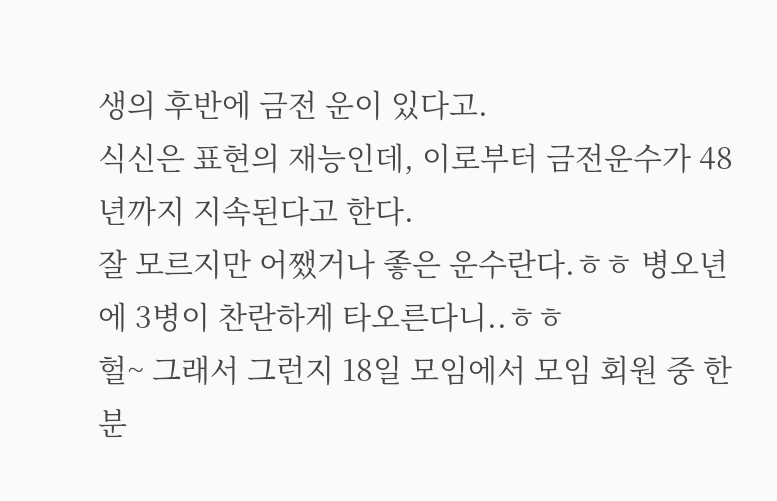생의 후반에 금전 운이 있다고.
식신은 표현의 재능인데, 이로부터 금전운수가 48년까지 지속된다고 한다.
잘 모르지만 어쨌거나 좋은 운수란다.ㅎㅎ 병오년에 3병이 찬란하게 타오른다니..ㅎㅎ
헐~ 그래서 그런지 18일 모임에서 모임 회원 중 한 분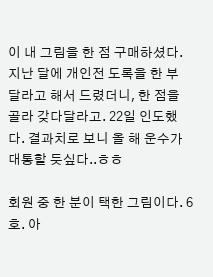이 내 그림을 한 점 구매하셨다. 지난 달에 개인전 도록을 한 부 달라고 해서 드렸더니, 한 점을 골라 갖다달라고. 22일 인도했다. 결과치로 보니 올 해 운수가 대통할 듯싶다..ㅎㅎ

회원 중 한 분이 택한 그림이다. 6호. 아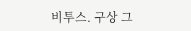비투스. 구상 그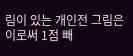림이 있는 개인전 그림은 이로써 1점 빼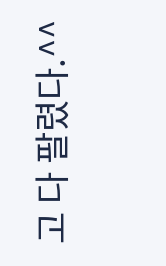고 다 팔렸다.^^